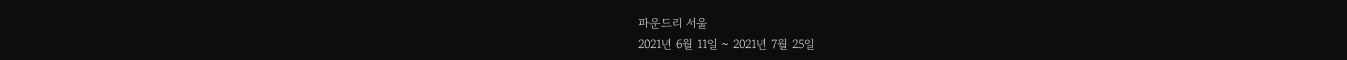파운드리 서울
2021년 6월 11일 ~ 2021년 7월 25일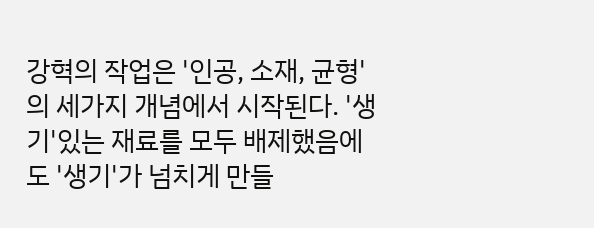강혁의 작업은 '인공, 소재, 균형'의 세가지 개념에서 시작된다. '생기'있는 재료를 모두 배제했음에도 '생기'가 넘치게 만들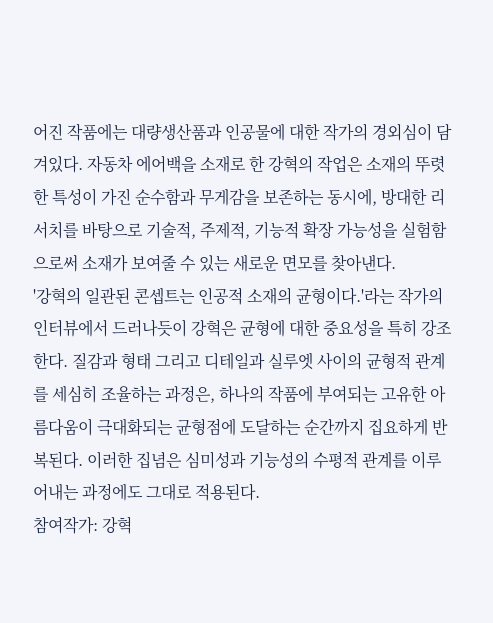어진 작품에는 대량생산품과 인공물에 대한 작가의 경외심이 담겨있다. 자동차 에어백을 소재로 한 강혁의 작업은 소재의 뚜렷한 특성이 가진 순수함과 무게감을 보존하는 동시에, 방대한 리서치를 바탕으로 기술적, 주제적, 기능적 확장 가능성을 실험함으로써 소재가 보여줄 수 있는 새로운 면모를 찾아낸다.
'강혁의 일관된 콘셉트는 인공적 소재의 균형이다.'라는 작가의 인터뷰에서 드러나듯이 강혁은 균형에 대한 중요성을 특히 강조한다. 질감과 형태 그리고 디테일과 실루엣 사이의 균형적 관계를 세심히 조율하는 과정은, 하나의 작품에 부여되는 고유한 아름다움이 극대화되는 균형점에 도달하는 순간까지 집요하게 반복된다. 이러한 집념은 심미성과 기능성의 수평적 관계를 이루어내는 과정에도 그대로 적용된다.
참여작가: 강혁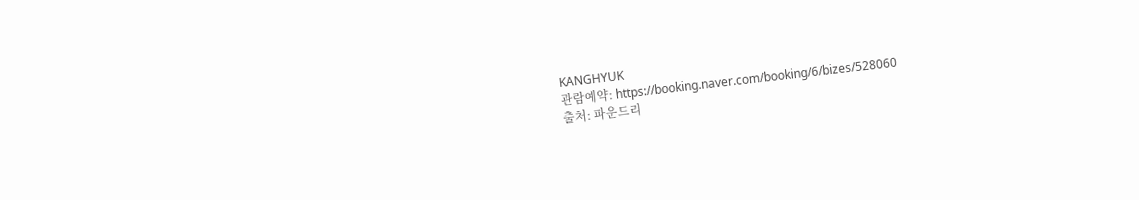KANGHYUK
관람예약: https://booking.naver.com/booking/6/bizes/528060
출처: 파운드리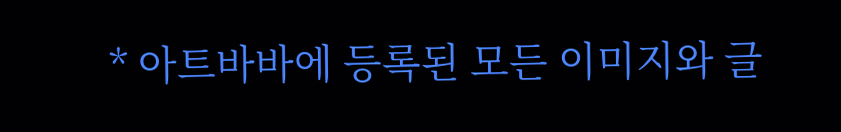* 아트바바에 등록된 모든 이미지와 글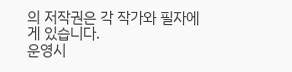의 저작권은 각 작가와 필자에게 있습니다.
운영시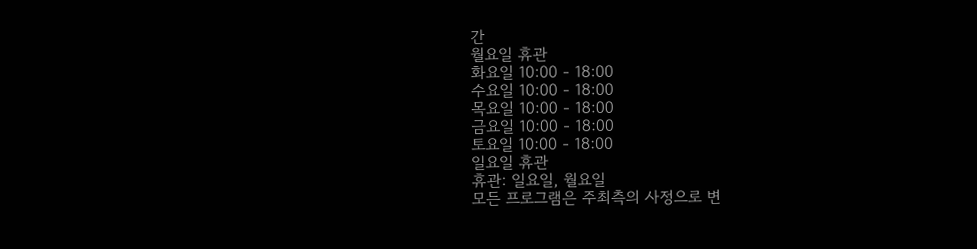간
월요일 휴관
화요일 10:00 - 18:00
수요일 10:00 - 18:00
목요일 10:00 - 18:00
금요일 10:00 - 18:00
토요일 10:00 - 18:00
일요일 휴관
휴관: 일요일, 월요일
모든 프로그램은 주최측의 사정으로 변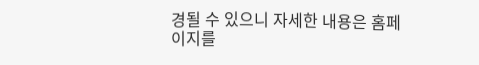경될 수 있으니 자세한 내용은 홈페이지를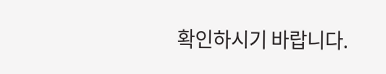확인하시기 바랍니다.